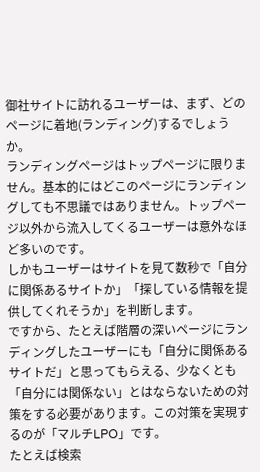御社サイトに訪れるユーザーは、まず、どのページに着地(ランディング)するでしょうか。
ランディングページはトップページに限りません。基本的にはどこのページにランディングしても不思議ではありません。トップページ以外から流入してくるユーザーは意外なほど多いのです。
しかもユーザーはサイトを見て数秒で「自分に関係あるサイトか」「探している情報を提供してくれそうか」を判断します。
ですから、たとえば階層の深いページにランディングしたユーザーにも「自分に関係あるサイトだ」と思ってもらえる、少なくとも「自分には関係ない」とはならないための対策をする必要があります。この対策を実現するのが「マルチLPO」です。
たとえば検索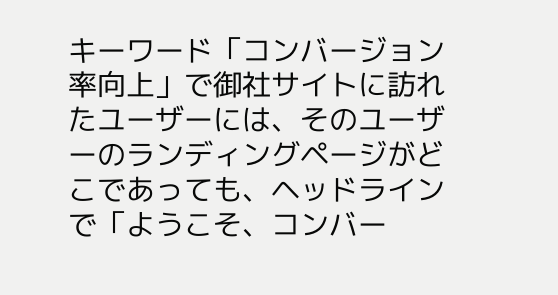キーワード「コンバージョン率向上」で御社サイトに訪れたユーザーには、そのユーザーのランディングページがどこであっても、ヘッドラインで「ようこそ、コンバー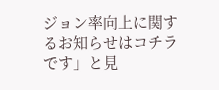ジョン率向上に関するお知らせはコチラです」と見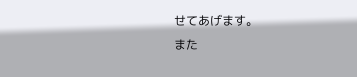せてあげます。
また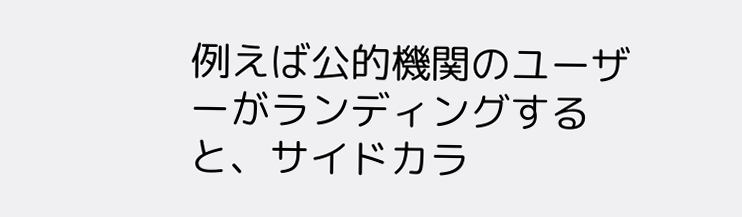例えば公的機関のユーザーがランディングすると、サイドカラ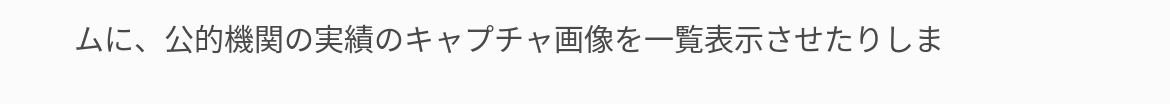ムに、公的機関の実績のキャプチャ画像を一覧表示させたりしま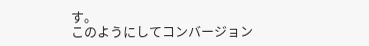す。
このようにしてコンバージョン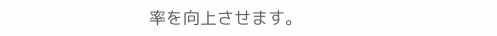率を向上させます。